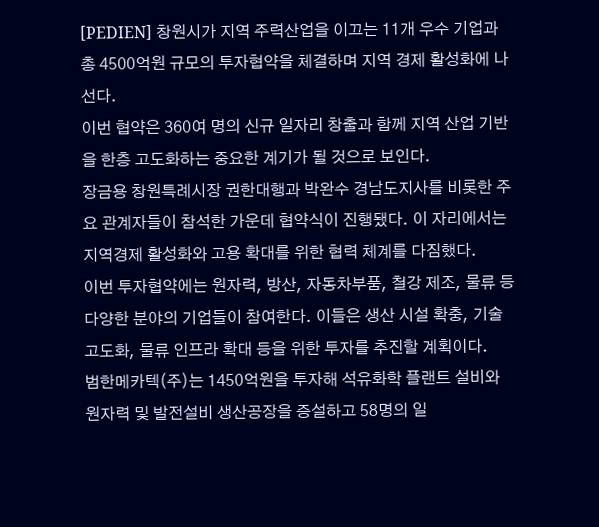[PEDIEN] 창원시가 지역 주력산업을 이끄는 11개 우수 기업과 총 4500억원 규모의 투자협약을 체결하며 지역 경제 활성화에 나선다.
이번 협약은 360여 명의 신규 일자리 창출과 함께 지역 산업 기반을 한층 고도화하는 중요한 계기가 될 것으로 보인다.
장금용 창원특례시장 권한대행과 박완수 경남도지사를 비롯한 주요 관계자들이 참석한 가운데 협약식이 진행됐다. 이 자리에서는 지역경제 활성화와 고용 확대를 위한 협력 체계를 다짐했다.
이번 투자협약에는 원자력, 방산, 자동차부품, 철강 제조, 물류 등 다양한 분야의 기업들이 참여한다. 이들은 생산 시설 확충, 기술 고도화, 물류 인프라 확대 등을 위한 투자를 추진할 계획이다.
범한메카텍(주)는 1450억원을 투자해 석유화학 플랜트 설비와 원자력 및 발전설비 생산공장을 증설하고 58명의 일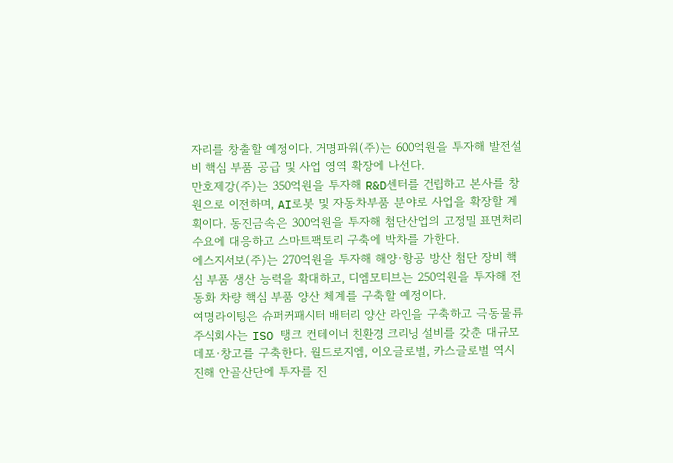자리를 창출할 예정이다. 거명파워(주)는 600억원을 투자해 발전설비 핵심 부품 공급 및 사업 영역 확장에 나선다.
만호제강(주)는 350억원을 투자해 R&D센터를 건립하고 본사를 창원으로 이전하며, AI로봇 및 자동차부품 분야로 사업을 확장할 계획이다. 동진금속은 300억원을 투자해 첨단산업의 고정밀 표면처리 수요에 대응하고 스마트팩토리 구축에 박차를 가한다.
에스지서보(주)는 270억원을 투자해 해양·항공 방산 첨단 장비 핵심 부품 생산 능력을 확대하고, 디엠모티브는 250억원을 투자해 전동화 차량 핵심 부품 양산 체계를 구축할 예정이다.
여명라이팅은 슈퍼커패시터 배터리 양산 라인을 구축하고 극동물류주식회사는 ISO 탱크 컨테이너 친환경 크리닝 설비를 갖춘 대규모 데포·창고를 구축한다. 월드로지엠, 이오글로벌, 카스글로벌 역시 진해 안골산단에 투자를 진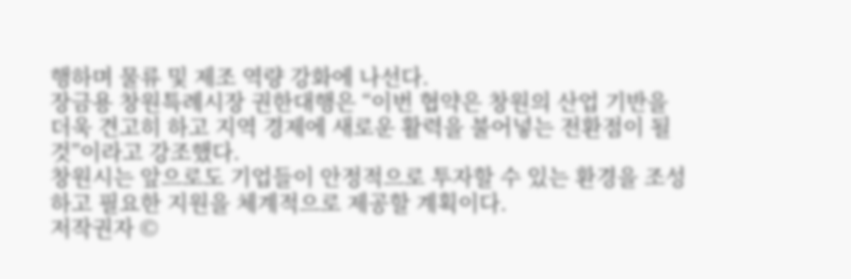행하며 물류 및 제조 역량 강화에 나선다.
장금용 창원특례시장 권한대행은 “이번 협약은 창원의 산업 기반을 더욱 견고히 하고 지역 경제에 새로운 활력을 불어넣는 전환점이 될 것”이라고 강조했다.
창원시는 앞으로도 기업들이 안정적으로 투자할 수 있는 환경을 조성하고 필요한 지원을 체계적으로 제공할 계획이다.
저작권자 ©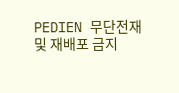PEDIEN 무단전재 및 재배포 금지